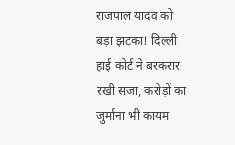राजपाल यादव को बड़ा झटका! दिल्ली हाई कोर्ट ने बरकरार रखी सजा, करोड़ों का जुर्माना भी कायम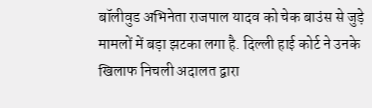बॉलीवुड अभिनेता राजपाल यादव को चेक बाउंस से जुड़े मामलों में बड़ा झटका लगा है. दिल्ली हाई कोर्ट ने उनके खिलाफ निचली अदालत द्वारा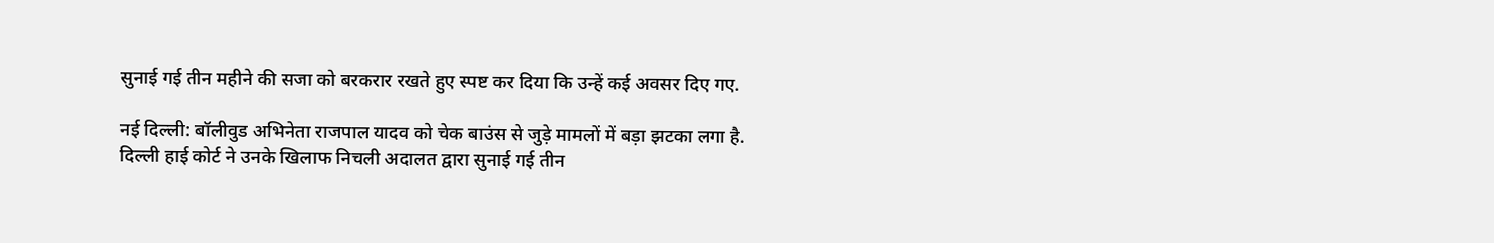सुनाई गई तीन महीने की सजा को बरकरार रखते हुए स्पष्ट कर दिया कि उन्हें कई अवसर दिए गए.

नई दिल्ली: बॉलीवुड अभिनेता राजपाल यादव को चेक बाउंस से जुड़े मामलों में बड़ा झटका लगा है. दिल्ली हाई कोर्ट ने उनके खिलाफ निचली अदालत द्वारा सुनाई गई तीन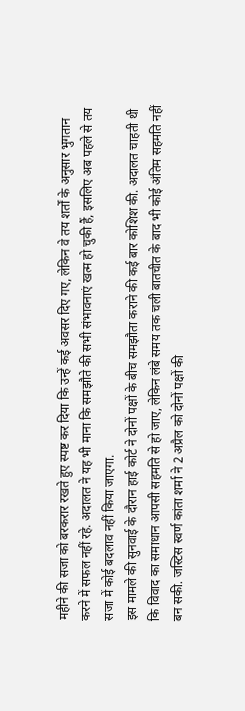महीने की सजा को बरकरार रखते हुए स्पष्ट कर दिया कि उन्हें कई अवसर दिए गए, लेकिन वे तय शर्तों के अनुसार भुगतान करने में सफल नहीं रहे. अदालत ने यह भी माना कि समझौते की सभी संभावनाएं खत्म हो चुकी हैं, इसलिए अब पहले से तय सजा में कोई बदलाव नहीं किया जाएगा.
इस मामले की सुनवाई के दौरान हाई कोर्ट ने दोनों पक्षों के बीच समझौता कराने की कई बार कोशिश की. अदालत चाहती थी कि विवाद का समाधान आपसी सहमति से हो जाए, लेकिन लंबे समय तक चली बातचीत के बाद भी कोई अंतिम सहमति नहीं बन सकी. जस्टिस स्वर्ण कांता शर्मा ने 2 अप्रैल को दोनों पक्षों की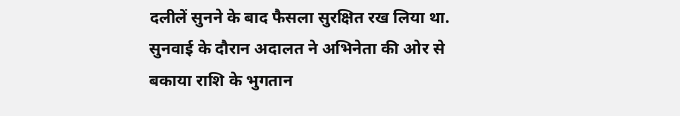दलीलें सुनने के बाद फैसला सुरक्षित रख लिया था. सुनवाई के दौरान अदालत ने अभिनेता की ओर से बकाया राशि के भुगतान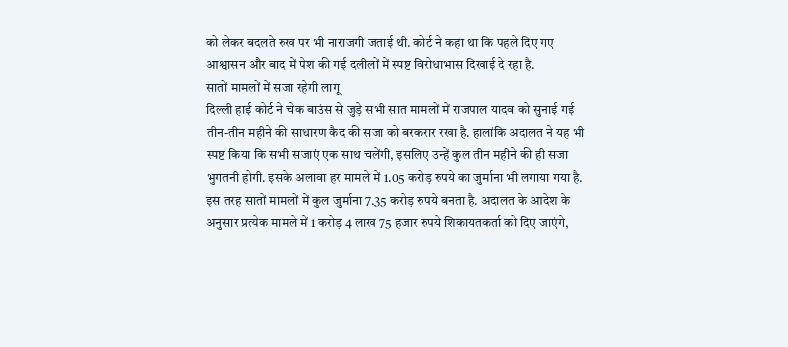को लेकर बदलते रुख पर भी नाराजगी जताई थी. कोर्ट ने कहा था कि पहले दिए गए आश्वासन और बाद में पेश की गई दलीलों में स्पष्ट विरोधाभास दिखाई दे रहा है.
सातों मामलों में सजा रहेगी लागू
दिल्ली हाई कोर्ट ने चेक बाउंस से जुड़े सभी सात मामलों में राजपाल यादव को सुनाई गई तीन-तीन महीने की साधारण कैद की सजा को बरकरार रखा है. हालांकि अदालत ने यह भी स्पष्ट किया कि सभी सजाएं एक साथ चलेंगी, इसलिए उन्हें कुल तीन महीने की ही सजा भुगतनी होगी. इसके अलावा हर मामले में 1.05 करोड़ रुपये का जुर्माना भी लगाया गया है. इस तरह सातों मामलों में कुल जुर्माना 7.35 करोड़ रुपये बनता है. अदालत के आदेश के अनुसार प्रत्येक मामले में 1 करोड़ 4 लाख 75 हजार रुपये शिकायतकर्ता को दिए जाएंगे,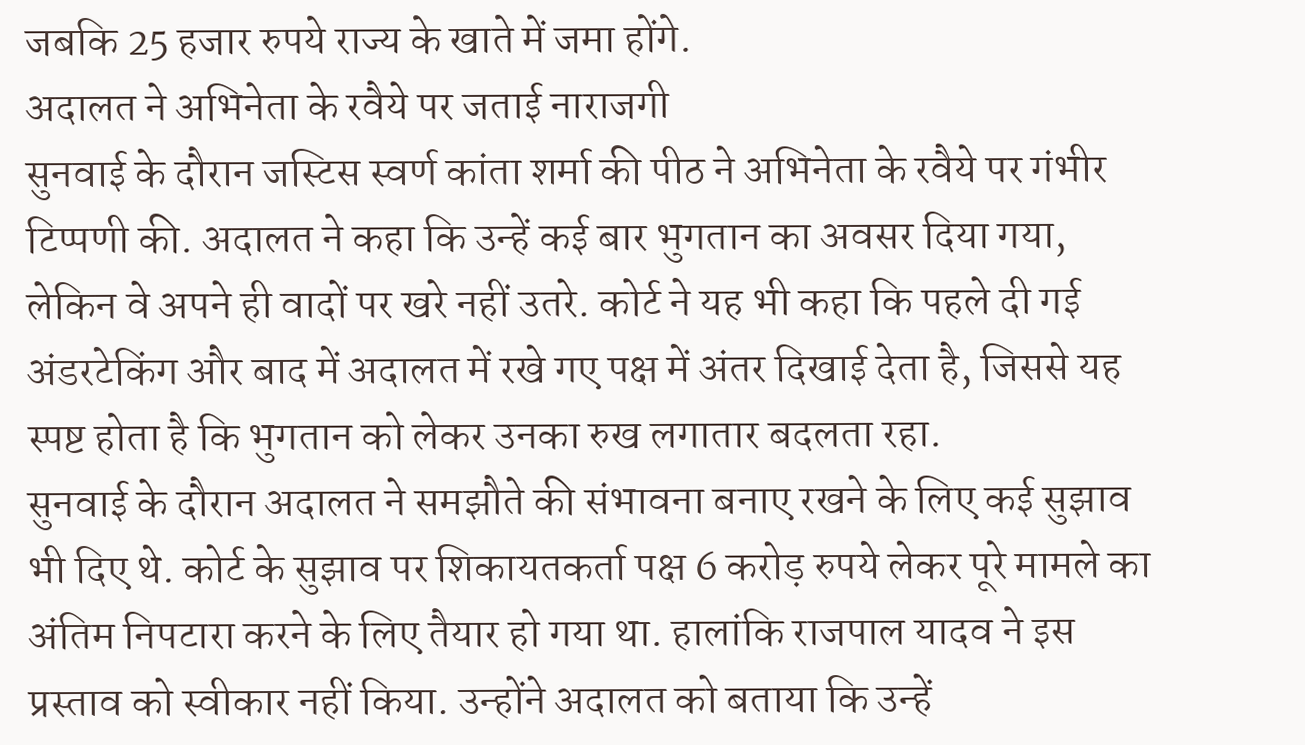जबकि 25 हजार रुपये राज्य के खाते में जमा होंगे.
अदालत ने अभिनेता के रवैये पर जताई नाराजगी
सुनवाई के दौरान जस्टिस स्वर्ण कांता शर्मा की पीठ ने अभिनेता के रवैये पर गंभीर टिप्पणी की. अदालत ने कहा कि उन्हें कई बार भुगतान का अवसर दिया गया, लेकिन वे अपने ही वादों पर खरे नहीं उतरे. कोर्ट ने यह भी कहा कि पहले दी गई अंडरटेकिंग और बाद में अदालत में रखे गए पक्ष में अंतर दिखाई देता है, जिससे यह स्पष्ट होता है कि भुगतान को लेकर उनका रुख लगातार बदलता रहा.
सुनवाई के दौरान अदालत ने समझौते की संभावना बनाए रखने के लिए कई सुझाव भी दिए थे. कोर्ट के सुझाव पर शिकायतकर्ता पक्ष 6 करोड़ रुपये लेकर पूरे मामले का अंतिम निपटारा करने के लिए तैयार हो गया था. हालांकि राजपाल यादव ने इस प्रस्ताव को स्वीकार नहीं किया. उन्होंने अदालत को बताया कि उन्हें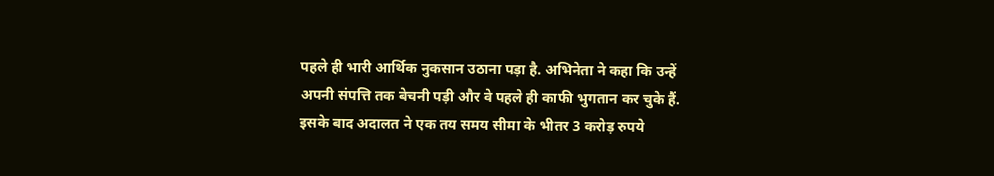पहले ही भारी आर्थिक नुकसान उठाना पड़ा है. अभिनेता ने कहा कि उन्हें अपनी संपत्ति तक बेचनी पड़ी और वे पहले ही काफी भुगतान कर चुके हैं. इसके बाद अदालत ने एक तय समय सीमा के भीतर 3 करोड़ रुपये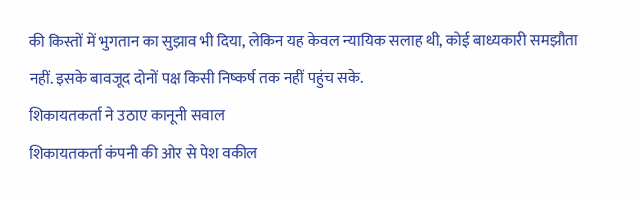की किस्तों में भुगतान का सुझाव भी दिया, लेकिन यह केवल न्यायिक सलाह थी, कोई बाध्यकारी समझौता नहीं. इसके बावजूद दोनों पक्ष किसी निष्कर्ष तक नहीं पहुंच सके.
शिकायतकर्ता ने उठाए कानूनी सवाल
शिकायतकर्ता कंपनी की ओर से पेश वकील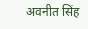अवनीत सिंह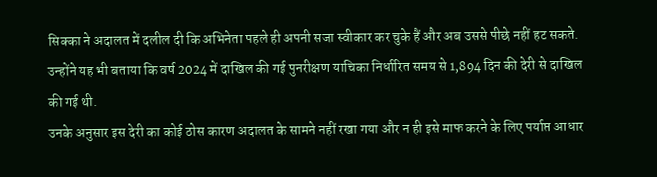सिक्का ने अदालत में दलील दी कि अभिनेता पहले ही अपनी सजा स्वीकार कर चुके हैं और अब उससे पीछे नहीं हट सकते. उन्होंने यह भी बताया कि वर्ष 2024 में दाखिल की गई पुनरीक्षण याचिका निर्धारित समय से 1,894 दिन की देरी से दाखिल की गई थी.
उनके अनुसार इस देरी का कोई ठोस कारण अदालत के सामने नहीं रखा गया और न ही इसे माफ करने के लिए पर्याप्त आधार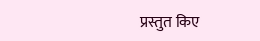प्रस्तुत किए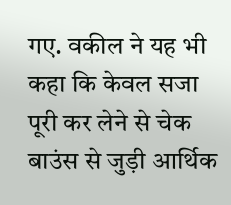गए. वकील ने यह भी कहा कि केवल सजा पूरी कर लेने से चेक बाउंस से जुड़ी आर्थिक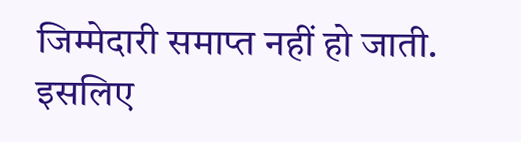जिम्मेदारी समाप्त नहीं हो जाती. इसलिए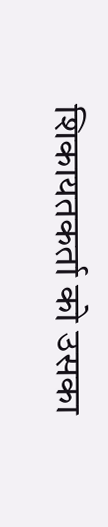शिकायतकर्ता को उसका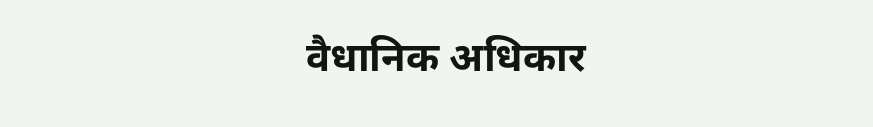वैधानिक अधिकार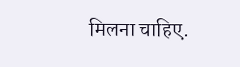मिलना चाहिए.